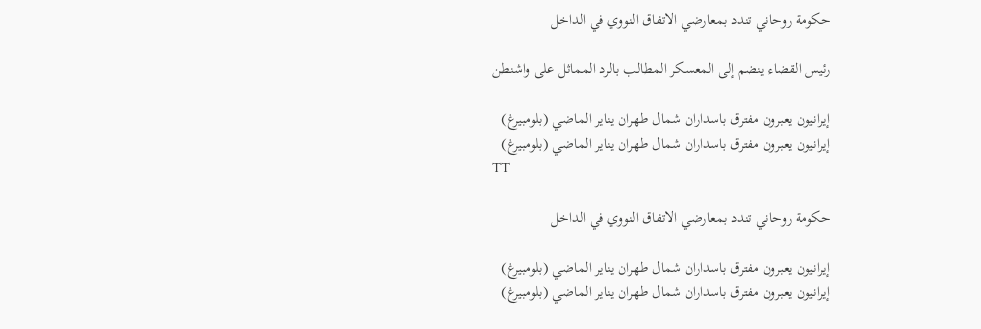حكومة روحاني تندد بمعارضي الاتفاق النووي في الداخل

رئيس القضاء ينضم إلى المعسكر المطالب بالرد المماثل على واشنطن

إيرانيون يعبرون مفترق باسداران شمال طهران يناير الماضي (بلومبيرغ)
إيرانيون يعبرون مفترق باسداران شمال طهران يناير الماضي (بلومبيرغ)
TT

حكومة روحاني تندد بمعارضي الاتفاق النووي في الداخل

إيرانيون يعبرون مفترق باسداران شمال طهران يناير الماضي (بلومبيرغ)
إيرانيون يعبرون مفترق باسداران شمال طهران يناير الماضي (بلومبيرغ)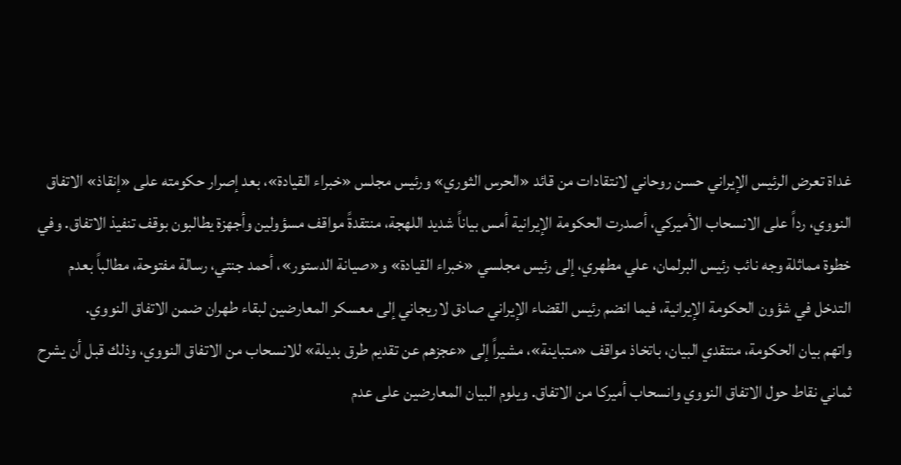غداة تعرض الرئيس الإيراني حسن روحاني لانتقادات من قائد «الحرس الثوري» ورئيس مجلس «خبراء القيادة»، بعد إصرار حكومته على «إنقاذ» الاتفاق النووي، رداً على الانسحاب الأميركي، أصدرت الحكومة الإيرانية أمس بياناً شديد اللهجة، منتقدةً مواقف مسؤولين وأجهزة يطالبون بوقف تنفيذ الاتفاق. وفي خطوة مماثلة وجه نائب رئيس البرلمان، علي مطهري، إلى رئيس مجلسي «خبراء القيادة» و«صيانة الدستور»، أحمد جنتي، رسالة مفتوحة، مطالباً بعدم التدخل في شؤون الحكومة الإيرانية، فيما انضم رئيس القضاء الإيراني صادق لاريجاني إلى معسكر المعارضين لبقاء طهران ضمن الاتفاق النووي.
واتهم بيان الحكومة، منتقدي البيان، باتخاذ مواقف «متباينة»، مشيراً إلى «عجزهم عن تقديم طرق بديلة» للانسحاب من الاتفاق النووي، وذلك قبل أن يشرح ثماني نقاط حول الاتفاق النووي وانسحاب أميركا من الاتفاق. ويلوم البيان المعارضين على عدم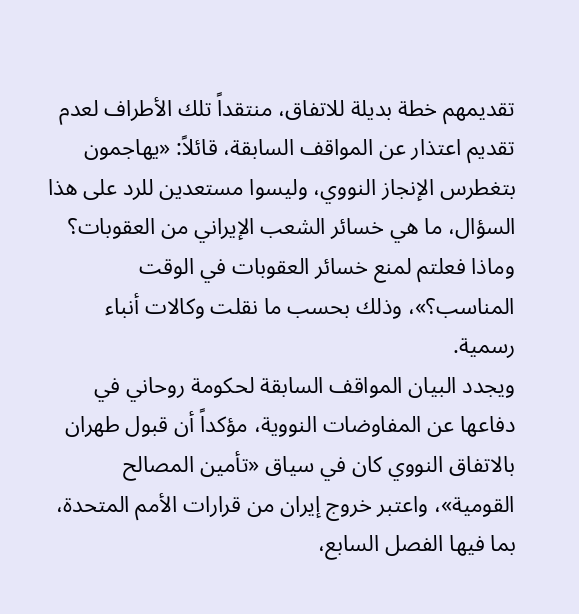تقديمهم خطة بديلة للاتفاق، منتقداً تلك الأطراف لعدم تقديم اعتذار عن المواقف السابقة، قائلاً: «يهاجمون بتغطرس الإنجاز النووي، وليسوا مستعدين للرد على هذا السؤال، ما هي خسائر الشعب الإيراني من العقوبات؟ وماذا فعلتم لمنع خسائر العقوبات في الوقت المناسب؟»، وذلك بحسب ما نقلت وكالات أنباء رسمية.
ويجدد البيان المواقف السابقة لحكومة روحاني في دفاعها عن المفاوضات النووية، مؤكداً أن قبول طهران بالاتفاق النووي كان في سياق «تأمين المصالح القومية»، واعتبر خروج إيران من قرارات الأمم المتحدة، بما فيها الفصل السابع،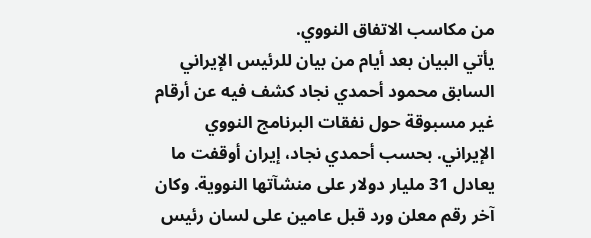من مكاسب الاتفاق النووي.
يأتي البيان بعد أيام من بيان للرئيس الإيراني السابق محمود أحمدي نجاد كشف فيه عن أرقام غير مسبوقة حول نفقات البرنامج النووي الإيراني. بحسب أحمدي نجاد، إيران أوقفت ما يعادل 31 مليار دولار على منشآتها النووية. وكان آخر رقم معلن ورد قبل عامين على لسان رئيس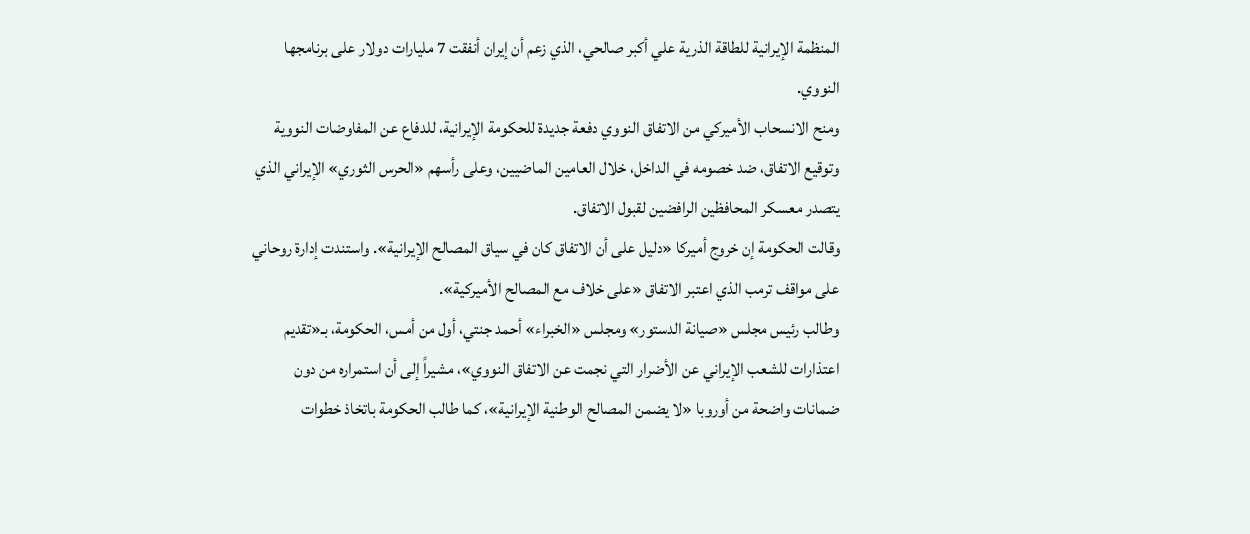المنظمة الإيرانية للطاقة الذرية علي أكبر صالحي، الذي زعم أن إيران أنفقت 7 مليارات دولار على برنامجها النووي.
ومنح الانسحاب الأميركي من الاتفاق النووي دفعة جديدة للحكومة الإيرانية، للدفاع عن المفاوضات النووية وتوقيع الاتفاق، ضد خصومه في الداخل، خلال العامين الماضيين، وعلى رأسهم «الحرس الثوري» الإيراني الذي يتصدر معسكر المحافظين الرافضين لقبول الاتفاق.
وقالت الحكومة إن خروج أميركا «دليل على أن الاتفاق كان في سياق المصالح الإيرانية». واستندت إدارة روحاني على مواقف ترمب الذي اعتبر الاتفاق «على خلاف مع المصالح الأميركية».
وطالب رئيس مجلس «صيانة الدستور» ومجلس «الخبراء» أحمد جنتي، أول من أمس، الحكومة، بـ«تقديم اعتذارات للشعب الإيراني عن الأضرار التي نجمت عن الاتفاق النووي»، مشيراً إلى أن استمراره من دون ضمانات واضحة من أوروبا «لا يضمن المصالح الوطنية الإيرانية»، كما طالب الحكومة باتخاذ خطوات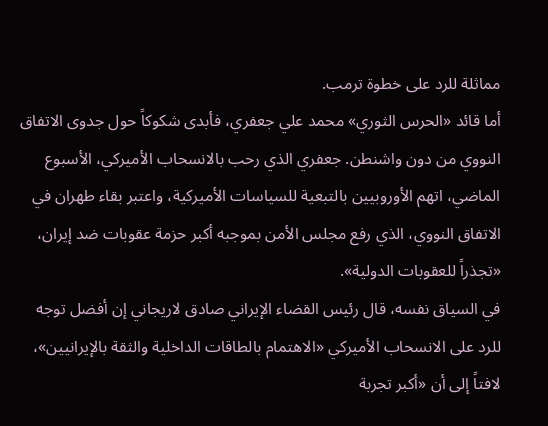مماثلة للرد على خطوة ترمب.
أما قائد «الحرس الثوري» محمد علي جعفري، فأبدى شكوكاً حول جدوى الاتفاق النووي من دون واشنطن. جعفري الذي رحب بالانسحاب الأميركي، الأسبوع الماضي، اتهم الأوروبيين بالتبعية للسياسات الأميركية، واعتبر بقاء طهران في الاتفاق النووي، الذي رفع مجلس الأمن بموجبه أكبر حزمة عقوبات ضد إيران، «تجذراً للعقوبات الدولية».
في السياق نفسه، قال رئيس القضاء الإيراني صادق لاريجاني إن أفضل توجه للرد على الانسحاب الأميركي «الاهتمام بالطاقات الداخلية والثقة بالإيرانيين»، لافتاً إلى أن «أكبر تجربة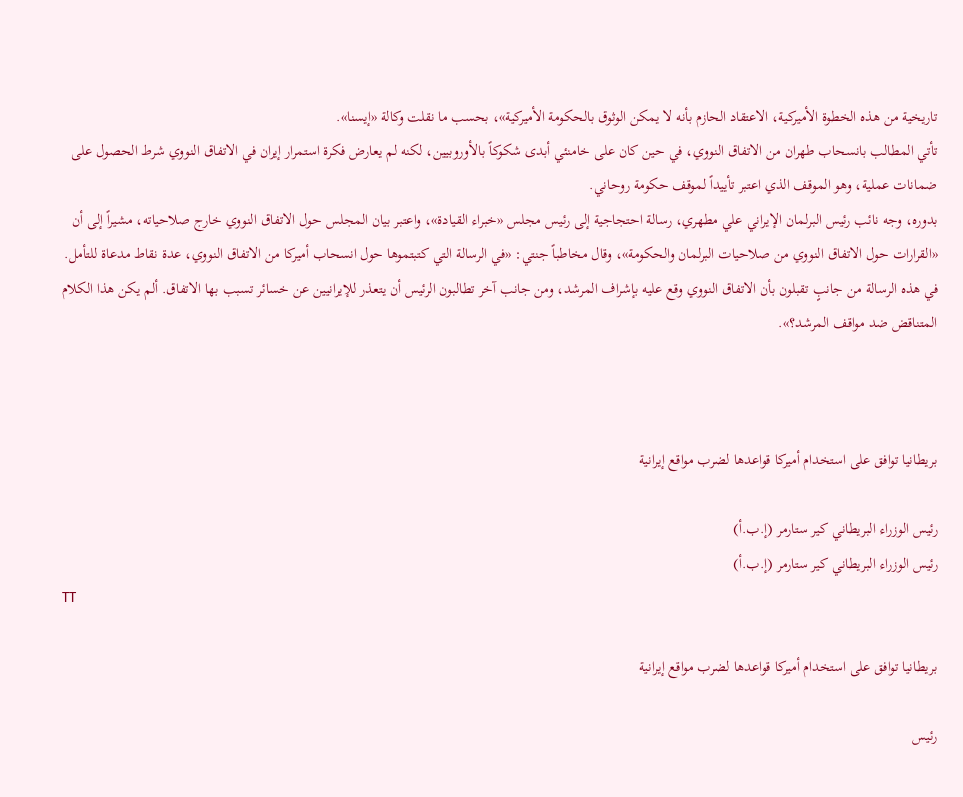تاريخية من هذه الخطوة الأميركية، الاعتقاد الحازم بأنه لا يمكن الوثوق بالحكومة الأميركية»، بحسب ما نقلت وكالة «إيسنا».
تأتي المطالب بانسحاب طهران من الاتفاق النووي، في حين كان على خامنئي أبدى شكوكاً بالأوروبيين، لكنه لم يعارض فكرة استمرار إيران في الاتفاق النووي شرط الحصول على ضمانات عملية، وهو الموقف الذي اعتبر تأييداً لموقف حكومة روحاني.
بدوره، وجه نائب رئيس البرلمان الإيراني علي مطهري، رسالة احتجاجية إلى رئيس مجلس «خبراء القيادة»، واعتبر بيان المجلس حول الاتفاق النووي خارج صلاحياته، مشيراً إلى أن «القرارات حول الاتفاق النووي من صلاحيات البرلمان والحكومة»، وقال مخاطباً جنتي: «في الرسالة التي كتبتموها حول انسحاب أميركا من الاتفاق النووي، عدة نقاط مدعاة للتأمل. في هذه الرسالة من جانبٍ تقبلون بأن الاتفاق النووي وقع عليه بإشراف المرشد، ومن جانب آخر تطالبون الرئيس أن يتعذر للإيرانيين عن خسائر تسبب بها الاتفاق. ألم يكن هذا الكلام المتناقض ضد مواقف المرشد؟».



بريطانيا توافق على استخدام أميركا قواعدها لضرب مواقع إيرانية

رئيس الوزراء البريطاني كير ستارمر (إ.ب.أ)
رئيس الوزراء البريطاني كير ستارمر (إ.ب.أ)
TT

بريطانيا توافق على استخدام أميركا قواعدها لضرب مواقع إيرانية

رئيس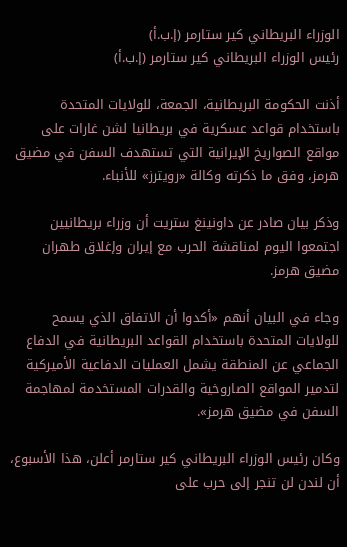الوزراء البريطاني كير ستارمر (إ.ب.أ)
رئيس الوزراء البريطاني كير ستارمر (إ.ب.أ)

أذنت الحكومة البريطانية، الجمعة، للولايات المتحدة باستخدام قواعد عسكرية في بريطانيا لشن غارات على مواقع الصواريخ الإيرانية التي تستهدف السفن في مضيق هرمز، وفق ما ذكرته وكالة «رويترز» للأنباء.

وذكر بيان صادر عن داونينغ ستريت أن وزراء بريطانيين اجتمعوا اليوم لمناقشة الحرب مع إيران وإغلاق طهران مضيق هرمز.

وجاء في البيان أنهم «أكدوا أن الاتفاق الذي يسمح للولايات المتحدة باستخدام القواعد البريطانية في الدفاع الجماعي عن المنطقة يشمل العمليات الدفاعية الأميركية لتدمير المواقع الصاروخية والقدرات المستخدمة لمهاجمة السفن في مضيق هرمز».

وكان رئيس الوزراء البريطاني كير ستارمر أعلن، هذا الأسبوع، أن لندن لن تنجر إلى حرب على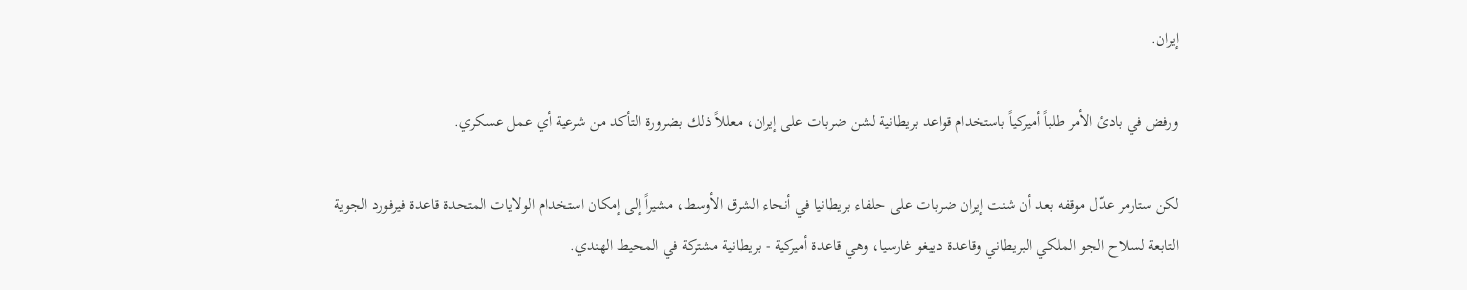إيران.

ورفض في بادئ الأمر طلباً أميركياً باستخدام قواعد بريطانية لشن ضربات على إيران، معللاً ذلك بضرورة التأكد من شرعية أي عمل عسكري.

لكن ستارمر عدّل موقفه بعد أن شنت إيران ضربات على حلفاء بريطانيا في أنحاء الشرق الأوسط، مشيراً إلى إمكان استخدام الولايات المتحدة قاعدة فيرفورد الجوية التابعة لسلاح الجو الملكي البريطاني وقاعدة دييغو غارسيا، وهي قاعدة أميركية - بريطانية مشتركة في المحيط الهندي.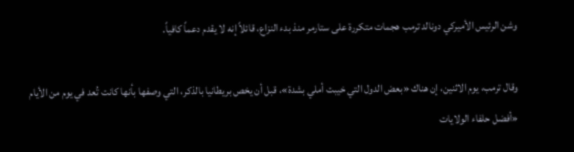وشن الرئيس الأميركي دونالد ترمب هجمات متكررة على ستارمر منذ بدء النزاع، قائلاً إنه لا يقدم دعماً كافياً.

وقال ترمب، يوم الاثنين، إن هناك «بعض الدول التي خيبت أملي بشدة»، قبل أن يخص بريطانيا بالذكر، التي وصفها بأنها كانت تُعد في يوم من الأيام «أفضل حلفاء الولايات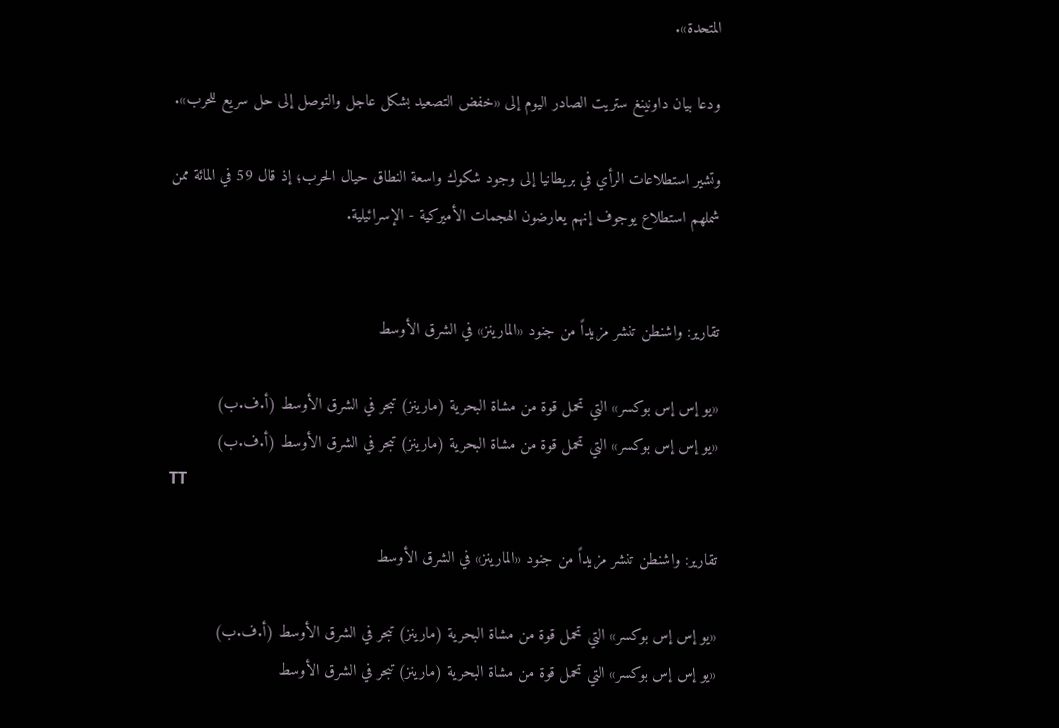المتحدة».

ودعا بيان داونينغ ستريت الصادر اليوم إلى «خفض التصعيد بشكل عاجل والتوصل إلى حل سريع للحرب».

وتشير استطلاعات الرأي في بريطانيا إلى وجود شكوك واسعة النطاق حيال الحرب؛ إذ قال 59 في المائة ممن شملهم استطلاع يوجوف إنهم يعارضون الهجمات الأميركية - الإسرائيلية.


تقارير: واشنطن تنشر مزيداً من جنود «المارينز» في الشرق الأوسط

«يو إس إس بوكسر» التي تحمل قوة من مشاة البحرية (مارينز) تبحر في الشرق الأوسط (أ.ف.ب)
«يو إس إس بوكسر» التي تحمل قوة من مشاة البحرية (مارينز) تبحر في الشرق الأوسط (أ.ف.ب)
TT

تقارير: واشنطن تنشر مزيداً من جنود «المارينز» في الشرق الأوسط

«يو إس إس بوكسر» التي تحمل قوة من مشاة البحرية (مارينز) تبحر في الشرق الأوسط (أ.ف.ب)
«يو إس إس بوكسر» التي تحمل قوة من مشاة البحرية (مارينز) تبحر في الشرق الأوسط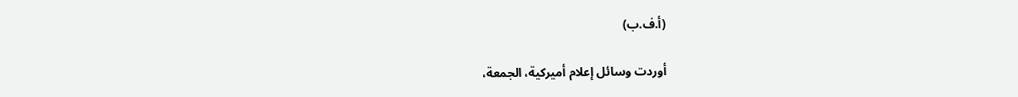(أ.ف.ب)

أوردت وسائل إعلام أميركية، الجمعة،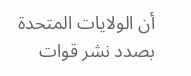أن الولايات المتحدة بصدد نشر قوات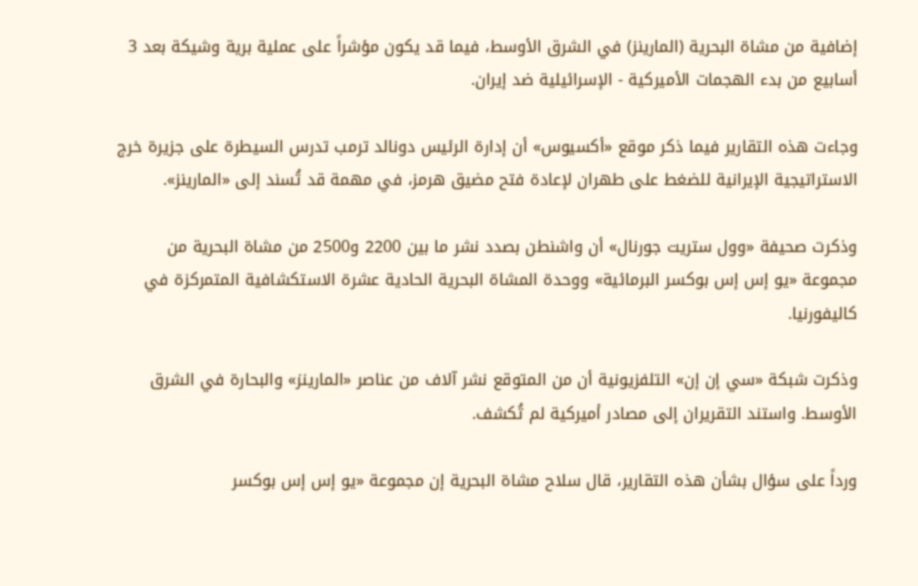إضافية من مشاة البحرية (المارينز) في الشرق الأوسط، فيما قد يكون مؤشراً على عملية برية وشيكة بعد 3 أسابيع من بدء الهجمات الأميركية - الإسرائيلية ضد إيران.

وجاءت هذه التقارير فيما ذكر موقع «أكسيوس» أن إدارة الرئيس دونالد ترمب تدرس السيطرة على جزيرة خرج الاستراتيجية الإيرانية للضغط على طهران لإعادة فتح مضيق هرمز، في مهمة قد تُسند إلى «المارينز».

وذكرت صحيفة «وول ستريت جورنال» أن واشنطن بصدد نشر ما بين 2200 و2500 من مشاة البحرية من مجموعة «يو إس إس بوكسر البرمائية» ووحدة المشاة البحرية الحادية عشرة الاستكشافية المتمركزة في كاليفورنيا.

وذكرت شبكة «سي إن إن» التلفزيونية أن من المتوقع نشر آلاف من عناصر «المارينز» والبحارة في الشرق الأوسط. واستند التقريران إلى مصادر أميركية لم تُكشف.

ورداً على سؤال بشأن هذه التقارير، قال سلاح مشاة البحرية إن مجموعة «يو إس إس بوكسر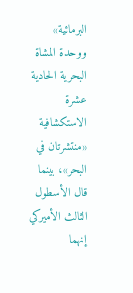البرمائية» ووحدة المشاة البحرية الحادية عشرة الاستكشافية «منتشرتان في البحر»، بينما قال الأسطول الثالث الأميركي إنهما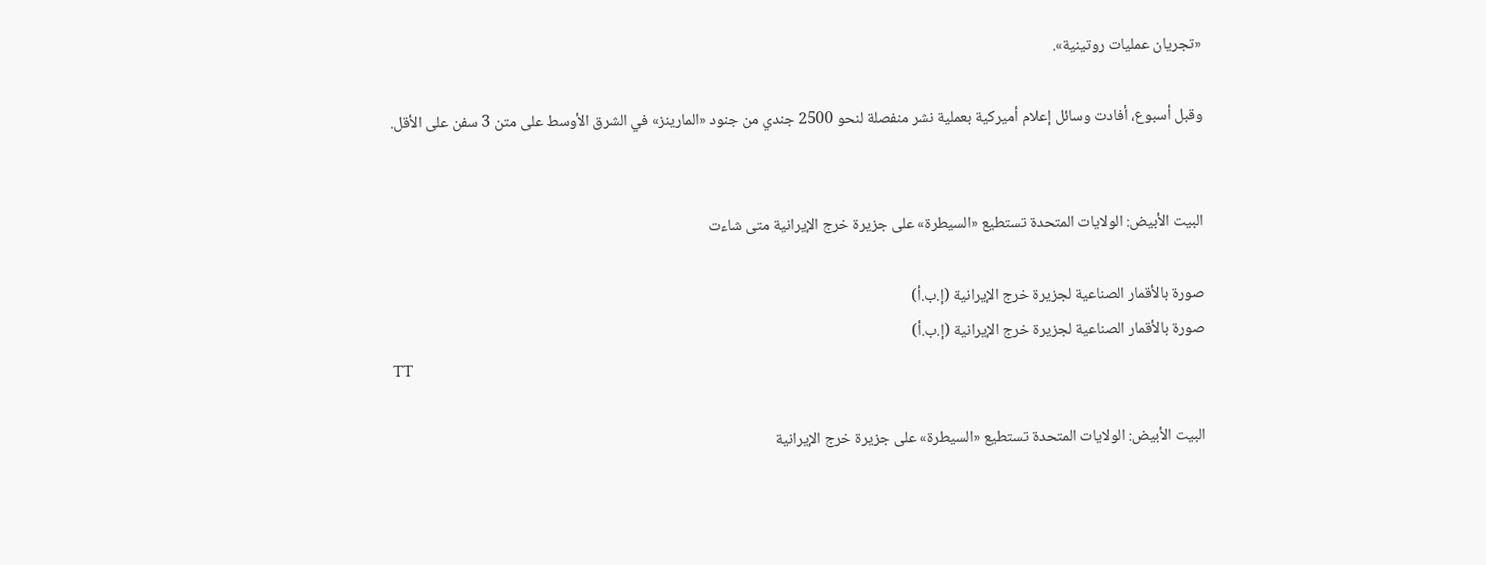«تجريان عمليات روتينية».

وقبل أسبوع، أفادت وسائل إعلام أميركية بعملية نشر منفصلة لنحو 2500 جندي من جنود «المارينز» في الشرق الأوسط على متن 3 سفن على الأقل.


البيت الأبيض: الولايات المتحدة تستطيع «السيطرة» على جزيرة خرج الإيرانية متى شاءت

صورة بالأقمار الصناعية لجزيرة خرج الإيرانية (إ.ب.أ)
صورة بالأقمار الصناعية لجزيرة خرج الإيرانية (إ.ب.أ)
TT

البيت الأبيض: الولايات المتحدة تستطيع «السيطرة» على جزيرة خرج الإيرانية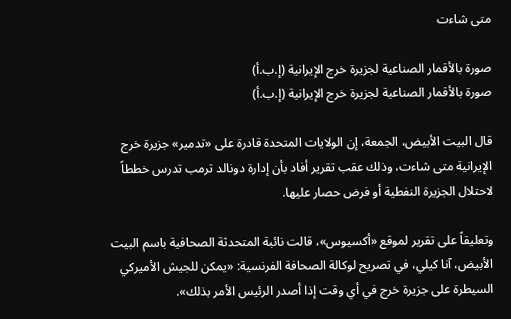متى شاءت

صورة بالأقمار الصناعية لجزيرة خرج الإيرانية (إ.ب.أ)
صورة بالأقمار الصناعية لجزيرة خرج الإيرانية (إ.ب.أ)

قال البيت الأبيض، الجمعة، إن الولايات المتحدة قادرة على «تدمير» جزيرة خرج الإيرانية متى شاءت، وذلك عقب تقرير أفاد بأن إدارة دونالد ترمب تدرس خططاً لاحتلال الجزيرة النفطية أو فرض حصار عليها.

وتعليقاً على تقرير لموقع «أكسيوس»، قالت نائبة المتحدثة الصحافية باسم البيت الأبيض، آنا كيلي، في تصريح لوكالة الصحافة الفرنسية: «يمكن للجيش الأميركي السيطرة على جزيرة خرج في أي وقت إذا أصدر الرئيس الأمر بذلك».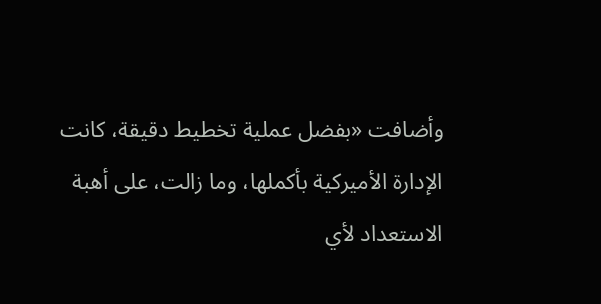وأضافت «بفضل عملية تخطيط دقيقة، كانت الإدارة الأميركية بأكملها، وما زالت، على أهبة الاستعداد لأي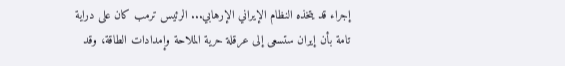إجراء قد يتخذه النظام الإيراني الإرهابي... الرئيس ترمب كان على دراية تامة بأن إيران ستسعى إلى عرقلة حرية الملاحة وإمدادات الطاقة، وقد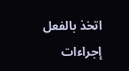اتخذ بالفعل إجراءات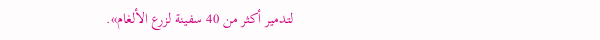لتدمير أكثر من 40 سفينة لزرع الألغام».